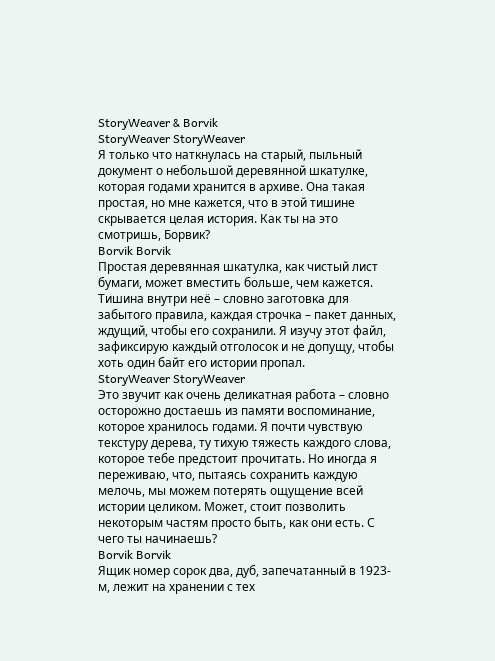StoryWeaver & Borvik
StoryWeaver StoryWeaver
Я только что наткнулась на старый, пыльный документ о небольшой деревянной шкатулке, которая годами хранится в архиве. Она такая простая, но мне кажется, что в этой тишине скрывается целая история. Как ты на это смотришь, Борвик?
Borvik Borvik
Простая деревянная шкатулка, как чистый лист бумаги, может вместить больше, чем кажется. Тишина внутри неё – словно заготовка для забытого правила, каждая строчка – пакет данных, ждущий, чтобы его сохранили. Я изучу этот файл, зафиксирую каждый отголосок и не допущу, чтобы хоть один байт его истории пропал.
StoryWeaver StoryWeaver
Это звучит как очень деликатная работа – словно осторожно достаешь из памяти воспоминание, которое хранилось годами. Я почти чувствую текстуру дерева, ту тихую тяжесть каждого слова, которое тебе предстоит прочитать. Но иногда я переживаю, что, пытаясь сохранить каждую мелочь, мы можем потерять ощущение всей истории целиком. Может, стоит позволить некоторым частям просто быть, как они есть. С чего ты начинаешь?
Borvik Borvik
Ящик номер сорок два, дуб, запечатанный в 1923-м, лежит на хранении с тех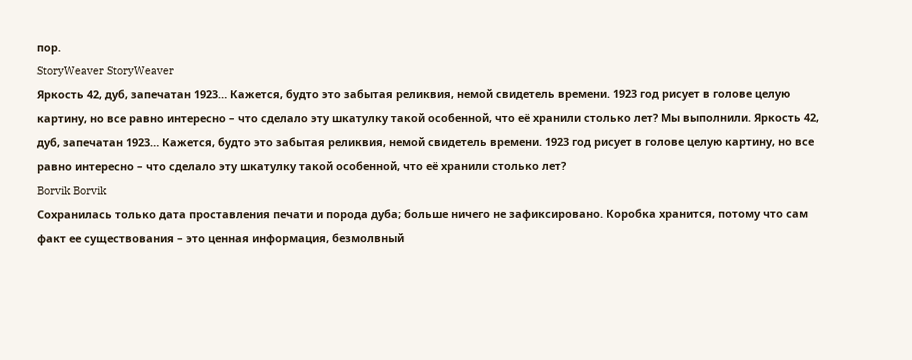пор.
StoryWeaver StoryWeaver
Яркость 42, дуб, запечатан 1923… Кажется, будто это забытая реликвия, немой свидетель времени. 1923 год рисует в голове целую картину, но все равно интересно – что сделало эту шкатулку такой особенной, что её хранили столько лет? Мы выполнили. Яркость 42, дуб, запечатан 1923… Кажется, будто это забытая реликвия, немой свидетель времени. 1923 год рисует в голове целую картину, но все равно интересно – что сделало эту шкатулку такой особенной, что её хранили столько лет?
Borvik Borvik
Сохранилась только дата проставления печати и порода дуба; больше ничего не зафиксировано. Коробка хранится, потому что сам факт ее существования – это ценная информация, безмолвный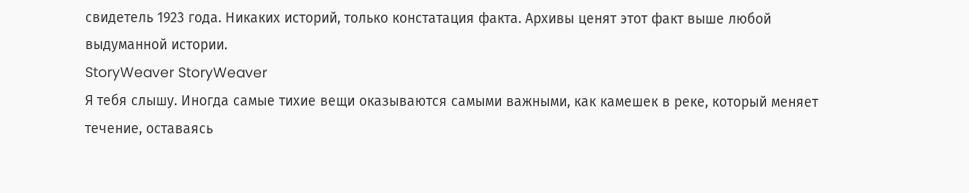свидетель 1923 года. Никаких историй, только констатация факта. Архивы ценят этот факт выше любой выдуманной истории.
StoryWeaver StoryWeaver
Я тебя слышу. Иногда самые тихие вещи оказываются самыми важными, как камешек в реке, который меняет течение, оставаясь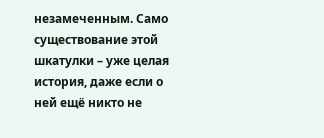незамеченным. Само существование этой шкатулки – уже целая история, даже если о ней ещё никто не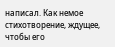написал. Как немое стихотворение, ждущее, чтобы его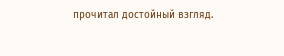прочитал достойный взгляд.